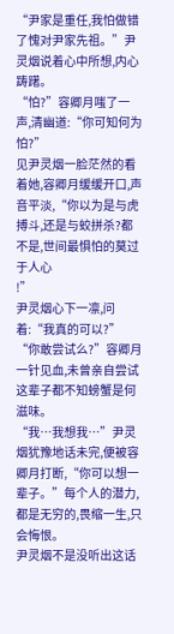“尹家是重任,我怕做错了愧对尹家先祖。”尹灵烟说着心中所想,内心踌躇。
“怕?”容卿月嗤了一声,清幽道:“你可知何为怕?”
见尹灵烟一脸茫然的看着她,容卿月缓缓开口,声音平淡,“你以为是与虎搏斗,还是与蛟拼杀?都不是,世间最惧怕的莫过于人心
!”
尹灵烟心下一凛,问着:“我真的可以?”
“你敢尝试么?”容卿月一针见血,未曾亲自尝试这辈子都不知螃蟹是何滋味。
“我…我想我…”尹灵烟犹豫地话未完,便被容卿月打断,“你可以想一辈子。”每个人的潜力,都是无穷的,畏缩一生,只会悔恨。
尹灵烟不是没听出这话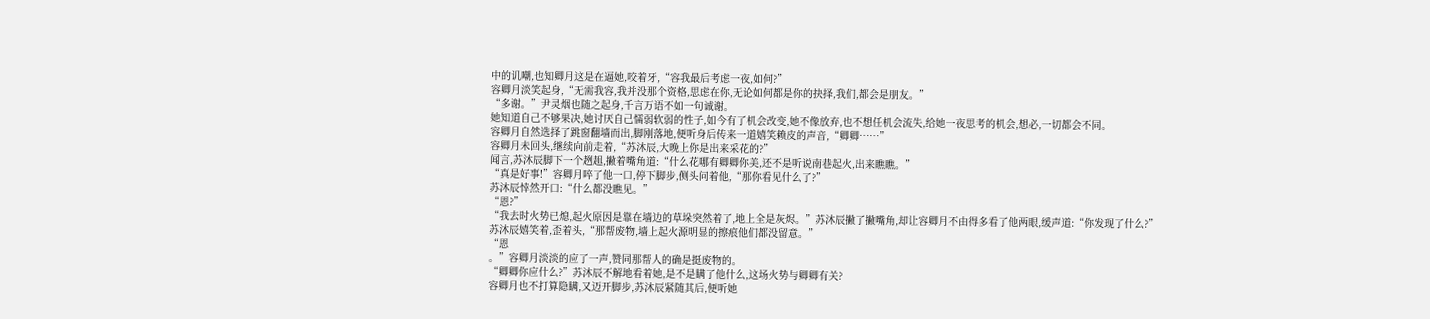中的讥嘲,也知卿月这是在逼她,咬着牙,“容我最后考虑一夜,如何?”
容卿月淡笑起身,“无需我容,我并没那个资格,思虑在你,无论如何都是你的抉择,我们,都会是朋友。”
“多谢。”尹灵烟也随之起身,千言万语不如一句诚谢。
她知道自己不够果决,她讨厌自己懦弱软弱的性子,如今有了机会改变,她不像放弃,也不想任机会流失,给她一夜思考的机会,想必,一切都会不同。
容卿月自然选择了跳窗翻墙而出,脚刚落地,便听身后传来一道嬉笑赖皮的声音,“卿卿……”
容卿月未回头,继续向前走着,“苏沐辰,大晚上你是出来采花的?”
闻言,苏沐辰脚下一个趔趄,撇着嘴角道:“什么花哪有卿卿你美,还不是听说南巷起火,出来瞧瞧。”
“真是好事!”容卿月啐了他一口,停下脚步,侧头问着他,“那你看见什么了?”
苏沐辰悻然开口:“什么都没瞧见。”
“恩?”
“我去时火势已熄,起火原因是靠在墙边的草垛突然着了,地上全是灰烬。”苏沐辰撇了撇嘴角,却让容卿月不由得多看了他两眼,缓声道:“你发现了什么?”
苏沐辰嬉笑着,歪着头,“那帮废物,墙上起火源明显的擦痕他们都没留意。”
“恩
。”容卿月淡淡的应了一声,赞同那帮人的确是挺废物的。
“卿卿你应什么?”苏沐辰不解地看着她,是不是瞒了他什么,这场火势与卿卿有关?
容卿月也不打算隐瞒,又迈开脚步,苏沐辰紧随其后,便听她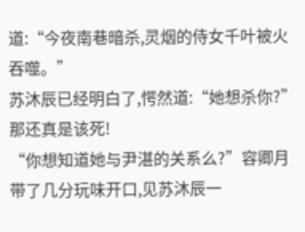道:“今夜南巷暗杀,灵烟的侍女千叶被火吞噬。”
苏沐辰已经明白了,愕然道:“她想杀你?”那还真是该死!
“你想知道她与尹湛的关系么?”容卿月带了几分玩味开口,见苏沐辰一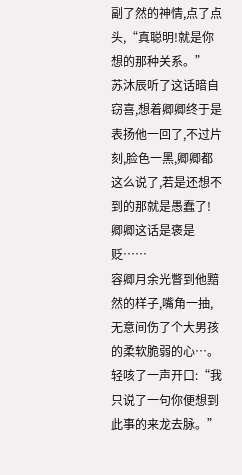副了然的神情,点了点头,“真聪明!就是你想的那种关系。”
苏沐辰听了这话暗自窃喜,想着卿卿终于是表扬他一回了,不过片刻,脸色一黑,卿卿都这么说了,若是还想不到的那就是愚蠢了!卿卿这话是褒是贬……
容卿月余光瞥到他黯然的样子,嘴角一抽,无意间伤了个大男孩的柔软脆弱的心…。轻咳了一声开口:“我只说了一句你便想到此事的来龙去脉。”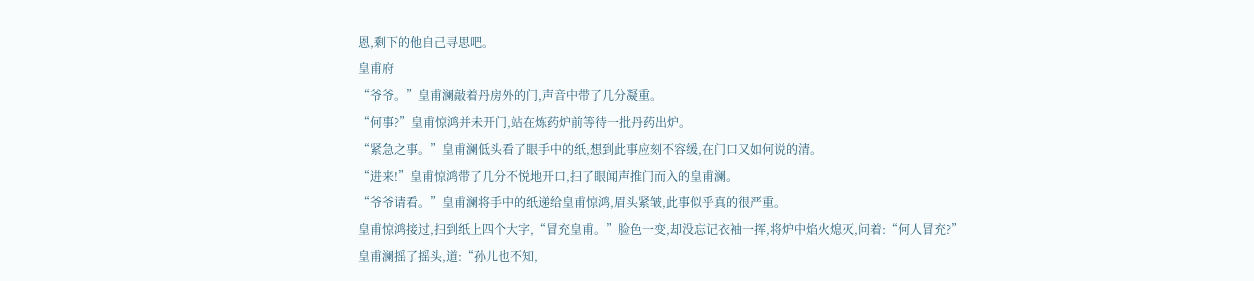恩,剩下的他自己寻思吧。
皇甫府
“爷爷。”皇甫澜敲着丹房外的门,声音中带了几分凝重。
“何事?”皇甫惊鸿并未开门,站在炼药炉前等待一批丹药出炉。
“紧急之事。”皇甫澜低头看了眼手中的纸,想到此事应刻不容缓,在门口又如何说的清。
“进来!”皇甫惊鸿带了几分不悦地开口,扫了眼闻声推门而入的皇甫澜。
“爷爷请看。”皇甫澜将手中的纸递给皇甫惊鸿,眉头紧皱,此事似乎真的很严重。
皇甫惊鸿接过,扫到纸上四个大字,“冒充皇甫。”脸色一变,却没忘记衣袖一挥,将炉中焰火熄灭,问着:“何人冒充?”
皇甫澜摇了摇头,道:“孙儿也不知,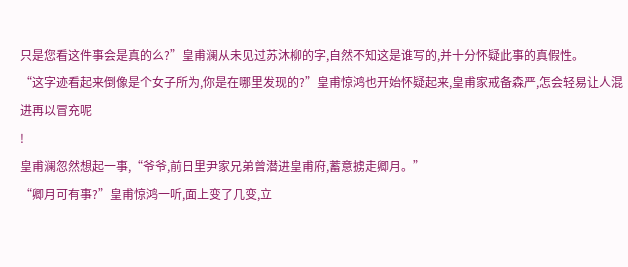只是您看这件事会是真的么?”皇甫澜从未见过苏沐柳的字,自然不知这是谁写的,并十分怀疑此事的真假性。
“这字迹看起来倒像是个女子所为,你是在哪里发现的?”皇甫惊鸿也开始怀疑起来,皇甫家戒备森严,怎会轻易让人混进再以冒充呢
!
皇甫澜忽然想起一事,“爷爷,前日里尹家兄弟曾潜进皇甫府,蓄意掳走卿月。”
“卿月可有事?”皇甫惊鸿一听,面上变了几变,立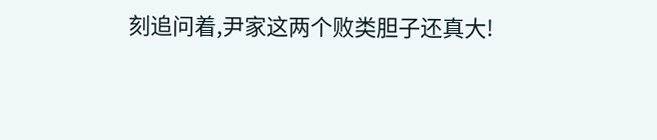刻追问着,尹家这两个败类胆子还真大!